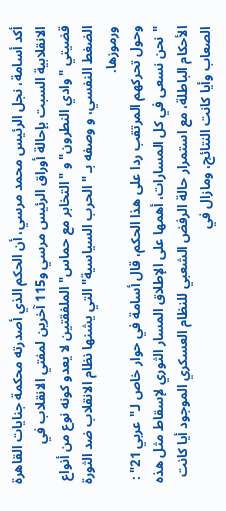أكد أسامة، نجل الرئيس محمد مرسي، أن الحكم الذي أصدرته محكمة جنايات القاهرة الانقلابية السبت بإحالة أوراق الرئيس مرسي و115 آخرين لمفتي الانقلاب في قضيتي "وادي النطرون" و "التخابر مع حماس"الملفقتين لا يعدو كونه نوع من أنواع الضغط النفسي، و وصفه بـ "الحرب السياسية" التي يشنها نظام الانقلاب ضد الثورة ورموزها.
وحول تحركهم المرتقب ردا على هذا الحكم، قال أسامة في حوار خاص لـ"عربي 21" : "نحن نسعى في كل المسارات، أهمها على الإطلاق المسار الثوري لإسقاط مثل هذه الأحكام الباطلة، مع استمرار حالة الرفض الشعبي للنظام العسكري الموجود أيا كانت الصعاب وأيا كانت النتائج، ومازال في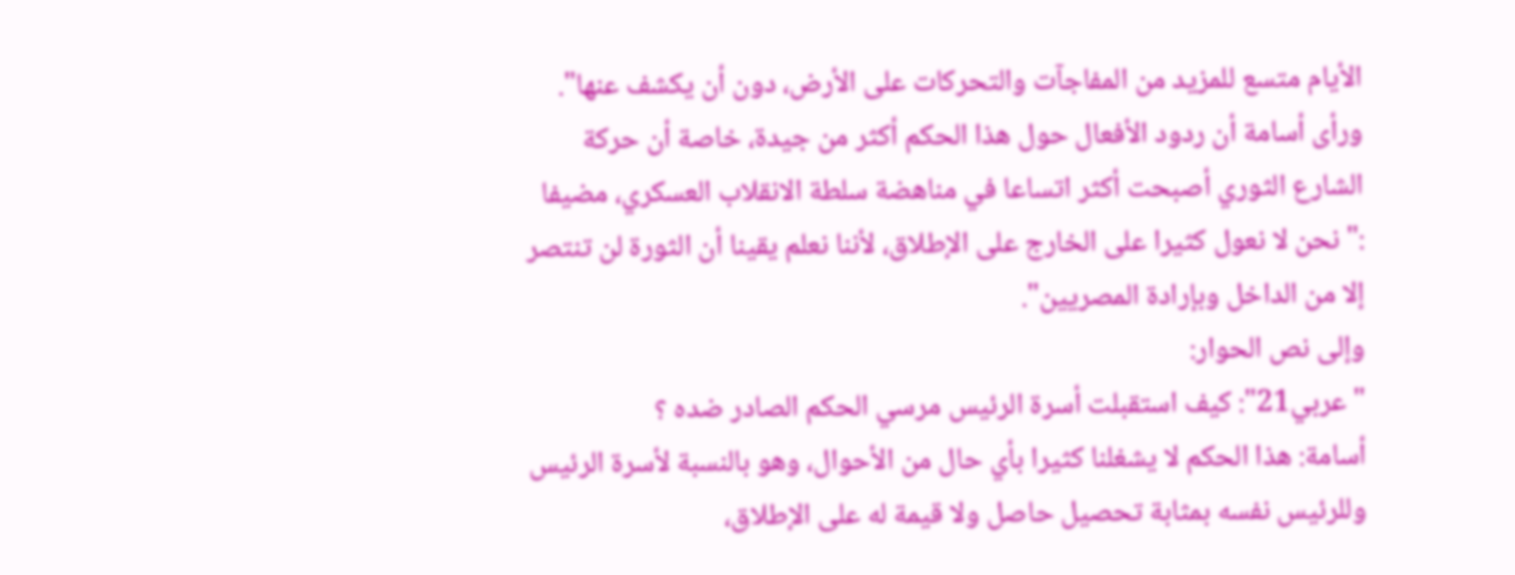الأيام متسع للمزيد من المفاجآت والتحركات على الأرض، دون أن يكشف عنها".
ورأى أسامة أن ردود الأفعال حول هذا الحكم أكثر من جيدة، خاصة أن حركة الشارع الثوري أصبحت أكثر اتساعا في مناهضة سلطة الانقلاب العسكري، مضيفا :"نحن لا نعول كثيرا على الخارج على الإطلاق، لأننا نعلم يقينا أن الثورة لن تنتصر إلا من الداخل وبإرادة المصريين".
وإلى نص الحوار:
"عربي21": كيف استقبلت أسرة الرئيس مرسي الحكم الصادر ضده ؟
أسامة: هذا الحكم لا يشغلنا كثيرا بأي حال من الأحوال، وهو بالنسبة لأسرة الرئيس وللرئيس نفسه بمثابة تحصيل حاصل ولا قيمة له على الإطلاق،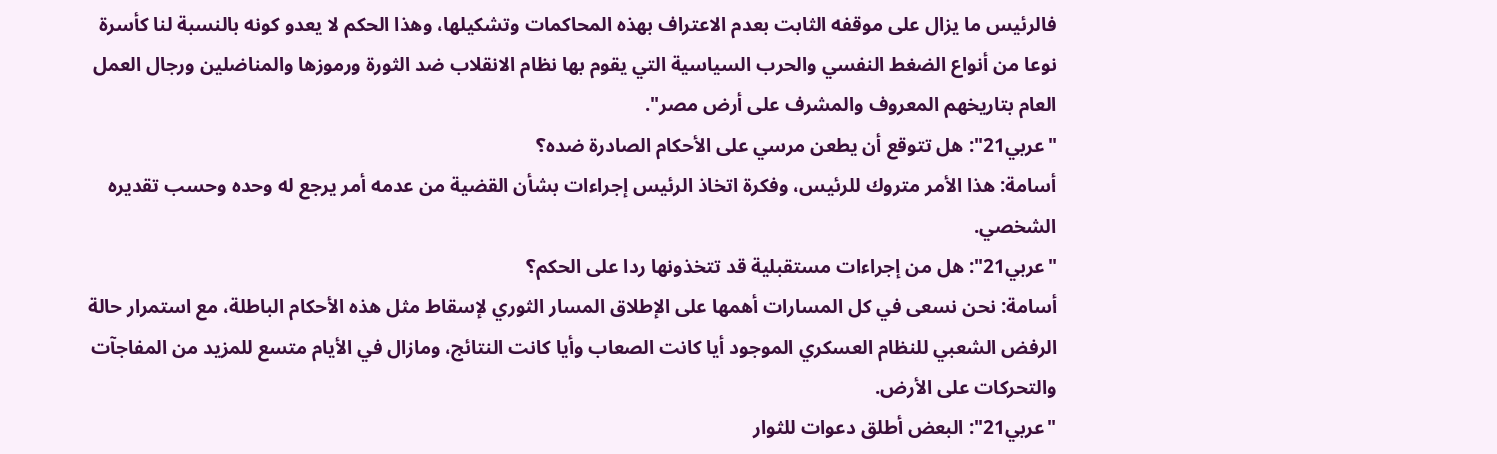فالرئيس ما يزال على موقفه الثابت بعدم الاعتراف بهذه المحاكمات وتشكيلها، وهذا الحكم لا يعدو كونه بالنسبة لنا كأسرة نوعا من أنواع الضغط النفسي والحرب السياسية التي يقوم بها نظام الانقلاب ضد الثورة ورموزها والمناضلين ورجال العمل العام بتاريخهم المعروف والمشرف على أرض مصر".
"عربي21": هل تتوقع أن يطعن مرسي على الأحكام الصادرة ضده؟
أسامة: هذا الأمر متروك للرئيس، وفكرة اتخاذ الرئيس إجراءات بشأن القضية من عدمه أمر يرجع له وحده وحسب تقديره الشخصي.
"عربي21": هل من إجراءات مستقبلية قد تتخذونها ردا على الحكم؟
أسامة: نحن نسعى في كل المسارات أهمها على الإطلاق المسار الثوري لإسقاط مثل هذه الأحكام الباطلة، مع استمرار حالة الرفض الشعبي للنظام العسكري الموجود أيا كانت الصعاب وأيا كانت النتائج، ومازال في الأيام متسع للمزيد من المفاجآت والتحركات على الأرض.
"عربي21": البعض أطلق دعوات للثوار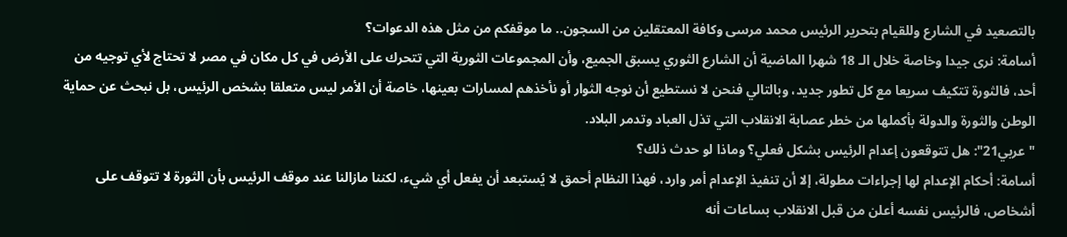بالتصعيد في الشارع وللقيام بتحرير الرئيس محمد مرسى وكافة المعتقلين من السجون.. ما موقفكم من مثل هذه الدعوات؟
أسامة: نرى جيدا وخاصة خلال الـ 18 شهرا الماضية أن الشارع الثوري يسبق الجميع، وأن المجموعات الثورية التي تتحرك على الأرض في كل مكان في مصر لا تحتاج لأي توجيه من أحد، فالثورة تتكيف سريعا مع كل تطور جديد، وبالتالي فنحن لا نستطيع أن نوجه الثوار أو نأخذهم لمسارات بعينها، خاصة أن الأمر ليس متعلقا بشخص الرئيس، بل نبحث عن حماية الوطن والثورة والدولة بأكملها من خطر عصابة الانقلاب التي تذل العباد وتدمر البلاد.
"عربي21": هل تتوقعون إعدام الرئيس بشكل فعلي؟ وماذا لو حدث ذلك؟
أسامة: أحكام الإعدام لها إجراءات مطولة، إلا أن تنفيذ الإعدام أمر وارد، فهذا النظام أحمق لا يُستبعد أن يفعل أي شيء، لكننا مازالنا عند موقف الرئيس بأن الثورة لا تتوقف على أشخاص، فالرئيس نفسه أعلن من قبل الانقلاب بساعات أنه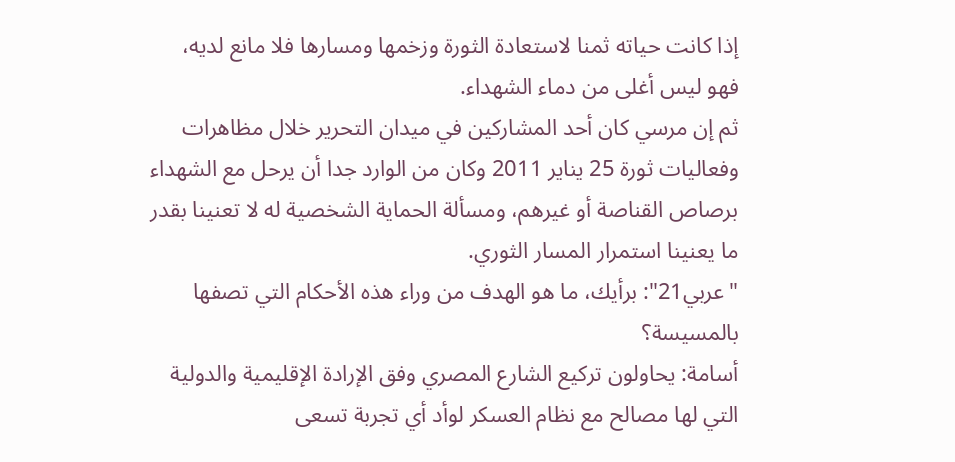إذا كانت حياته ثمنا لاستعادة الثورة وزخمها ومسارها فلا مانع لديه، فهو ليس أغلى من دماء الشهداء.
ثم إن مرسي كان أحد المشاركين في ميدان التحرير خلال مظاهرات وفعاليات ثورة 25 يناير 2011 وكان من الوارد جدا أن يرحل مع الشهداء برصاص القناصة أو غيرهم، ومسألة الحماية الشخصية له لا تعنينا بقدر ما يعنينا استمرار المسار الثوري.
"عربي21": برأيك، ما هو الهدف من وراء هذه الأحكام التي تصفها بالمسيسة؟
أسامة: يحاولون تركيع الشارع المصري وفق الإرادة الإقليمية والدولية التي لها مصالح مع نظام العسكر لوأد أي تجربة تسعى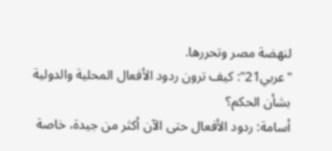لنهضة مصر وتحررها.
"عربي21": كيف ترون ردود الأفعال المحلية والدولية بشأن الحكم؟
أسامة: ردود الأفعال حتى الآن أكثر من جيدة، خاصة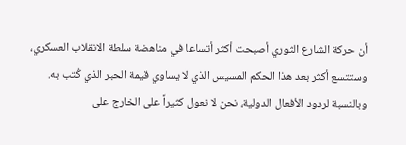أن حركة الشارع الثوري أصبحت أكثر أتساعا في مناهضة سلطة الانقلاب العسكري، وستتسع أكثر بعد هذا الحكم المسيس الذي لا يساوي قيمة الحبر الذي كُتب به.
وبالنسبة لردود الأفعال الدولية، نحن لا نعول كثيراً على الخارج على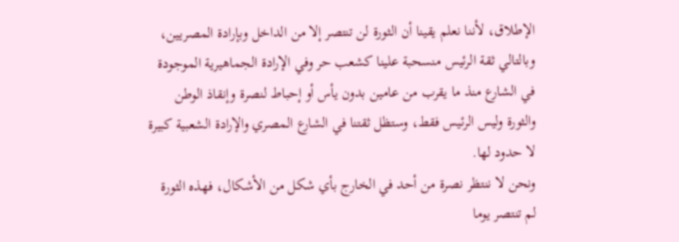الإطلاق، لأننا نعلم يقينا أن الثورة لن تنتصر إلا من الداخل وبإرادة المصريين، وبالتالي ثقة الرئيس منسحبة علينا كشعب حر وفي الإرادة الجماهيرية الموجودة في الشارع منذ ما يقرب من عامين بدون يأس أو إحباط لنصرة وإنقاذ الوطن
والثورة وليس الرئيس فقط، وستظل ثقتنا في الشارع المصري والإرادة الشعبية كبيرة لا حدود لها.
ونحن لا ننتظر نصرة من أحد في الخارج بأي شكل من الأشكال، فهذه الثورة لم تنتصر يوما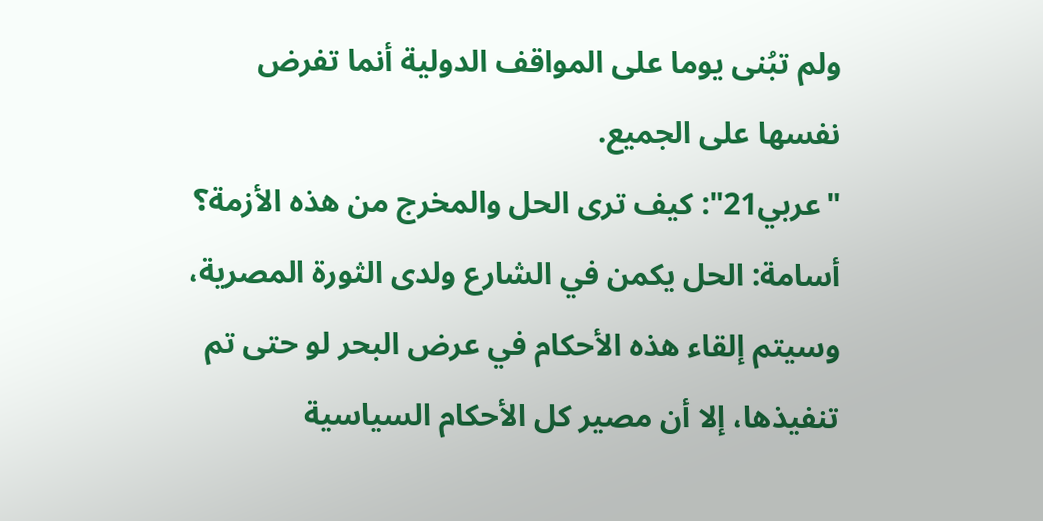ولم تبُنى يوما على المواقف الدولية أنما تفرض نفسها على الجميع.
"عربي21": كيف ترى الحل والمخرج من هذه الأزمة؟
أسامة: الحل يكمن في الشارع ولدى الثورة المصرية، وسيتم إلقاء هذه الأحكام في عرض البحر لو حتى تم تنفيذها، إلا أن مصير كل الأحكام السياسية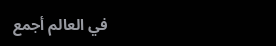في العالم أجمع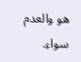هو والعدم سواء.